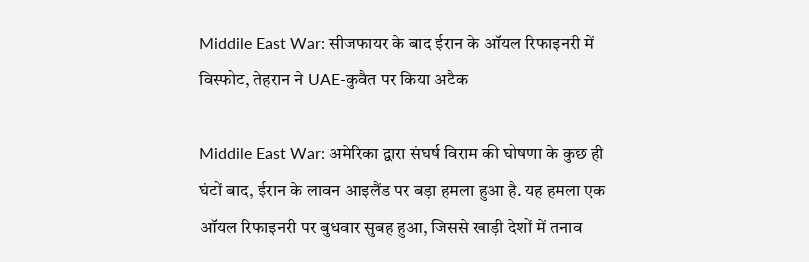Middile East War: सीजफायर के बाद ईरान के ऑयल रिफाइनरी में विस्फोट, तेहरान ने UAE-कुवैत पर किया अटैक

Middile East War: अमेरिका द्वारा संघर्ष विराम की घोषणा के कुछ ही घंटों बाद, ईरान के लावन आइलैंड पर बड़ा हमला हुआ है. यह हमला एक ऑयल रिफाइनरी पर बुधवार सुबह हुआ, जिससे खाड़ी देशों में तनाव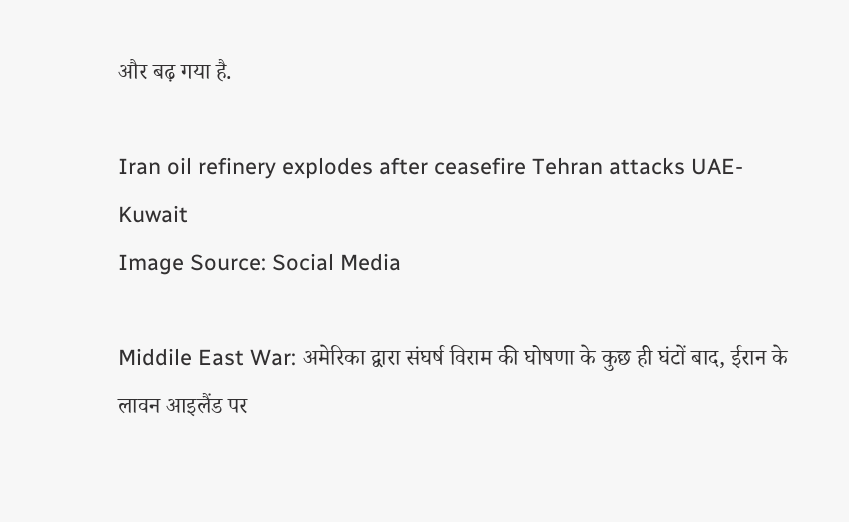और बढ़ गया है.

Iran oil refinery explodes after ceasefire Tehran attacks UAE-Kuwait
Image Source: Social Media

Middile East War: अमेरिका द्वारा संघर्ष विराम की घोषणा के कुछ ही घंटों बाद, ईरान के लावन आइलैंड पर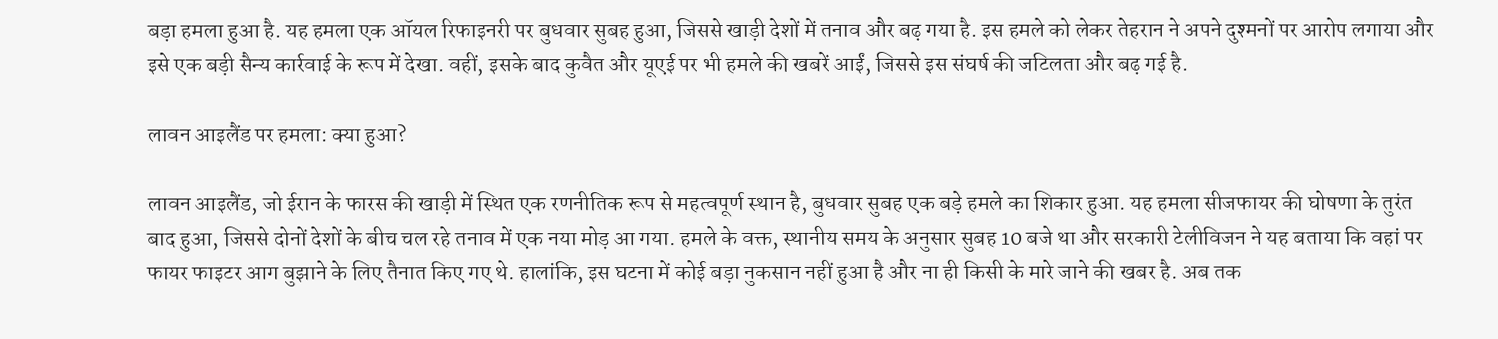बड़ा हमला हुआ है. यह हमला एक ऑयल रिफाइनरी पर बुधवार सुबह हुआ, जिससे खाड़ी देशों में तनाव और बढ़ गया है. इस हमले को लेकर तेहरान ने अपने दुश्मनों पर आरोप लगाया और इसे एक बड़ी सैन्य कार्रवाई के रूप में देखा. वहीं, इसके बाद कुवैत और यूएई पर भी हमले की खबरें आईं, जिससे इस संघर्ष की जटिलता और बढ़ गई है.

लावन आइलैंड पर हमला: क्या हुआ?

लावन आइलैंड, जो ईरान के फारस की खाड़ी में स्थित एक रणनीतिक रूप से महत्वपूर्ण स्थान है, बुधवार सुबह एक बड़े हमले का शिकार हुआ. यह हमला सीजफायर की घोषणा के तुरंत बाद हुआ, जिससे दोनों देशों के बीच चल रहे तनाव में एक नया मोड़ आ गया. हमले के वक्त, स्थानीय समय के अनुसार सुबह 10 बजे था और सरकारी टेलीविजन ने यह बताया कि वहां पर फायर फाइटर आग बुझाने के लिए तैनात किए गए थे. हालांकि, इस घटना में कोई बड़ा नुकसान नहीं हुआ है और ना ही किसी के मारे जाने की खबर है. अब तक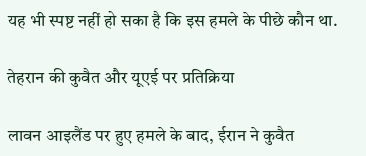यह भी स्पष्ट नहीं हो सका है कि इस हमले के पीछे कौन था.

तेहरान की कुवैत और यूएई पर प्रतिक्रिया

लावन आइलैंड पर हुए हमले के बाद, ईरान ने कुवैत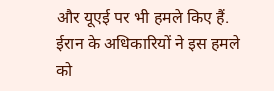और यूएई पर भी हमले किए हैं. ईरान के अधिकारियों ने इस हमले को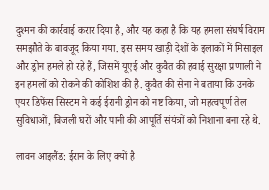दुश्मन की कार्रवाई करार दिया है, और यह कहा है कि यह हमला संघर्ष विराम समझौते के बावजूद किया गया. इस समय खाड़ी देशों के इलाकों में मिसाइल और ड्रोन हमले हो रहे हैं, जिसमें यूएई और कुवैत की हवाई सुरक्षा प्रणाली ने इन हमलों को रोकने की कोशिश की है. कुवैत की सेना ने बताया कि उनके एयर डिफेंस सिस्टम ने कई ईरानी ड्रोन को नष्ट किया, जो महत्वपूर्ण तेल सुविधाओं, बिजली घरों और पानी की आपूर्ति संयंत्रों को निशाना बना रहे थे.

लावन आइलैंड: ईरान के लिए क्यों है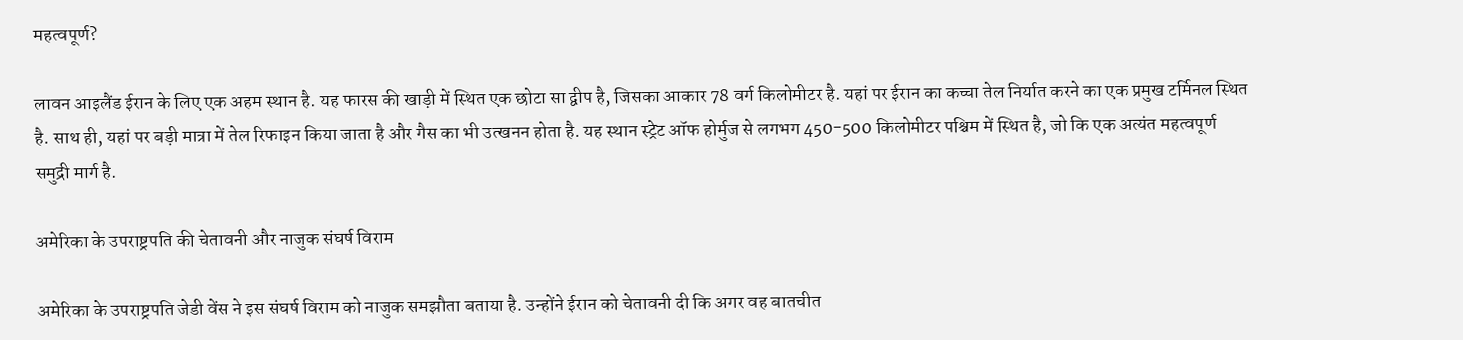महत्वपूर्ण?

लावन आइलैंड ईरान के लिए एक अहम स्थान है. यह फारस की खाड़ी में स्थित एक छोटा सा द्वीप है, जिसका आकार 78 वर्ग किलोमीटर है. यहां पर ईरान का कच्चा तेल निर्यात करने का एक प्रमुख टर्मिनल स्थित है. साथ ही, यहां पर बड़ी मात्रा में तेल रिफाइन किया जाता है और गैस का भी उत्खनन होता है. यह स्थान स्ट्रेट ऑफ होर्मुज से लगभग 450-500 किलोमीटर पश्चिम में स्थित है, जो कि एक अत्यंत महत्वपूर्ण समुद्री मार्ग है.

अमेरिका के उपराष्ट्रपति की चेतावनी और नाजुक संघर्ष विराम

अमेरिका के उपराष्ट्रपति जेडी वेंस ने इस संघर्ष विराम को नाजुक समझौता बताया है. उन्होंने ईरान को चेतावनी दी कि अगर वह बातचीत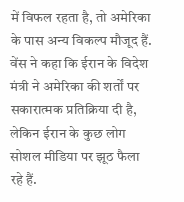में विफल रहता है, तो अमेरिका के पास अन्य विकल्प मौजूद हैं. वेंस ने कहा कि ईरान के विदेश मंत्री ने अमेरिका की शर्तों पर सकारात्मक प्रतिक्रिया दी है, लेकिन ईरान के कुछ लोग सोशल मीडिया पर झूठ फैला रहे हैं.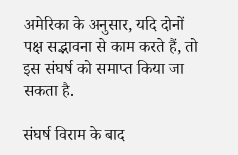अमेरिका के अनुसार, यदि दोनों पक्ष सद्भावना से काम करते हैं, तो इस संघर्ष को समाप्त किया जा सकता है.

संघर्ष विराम के बाद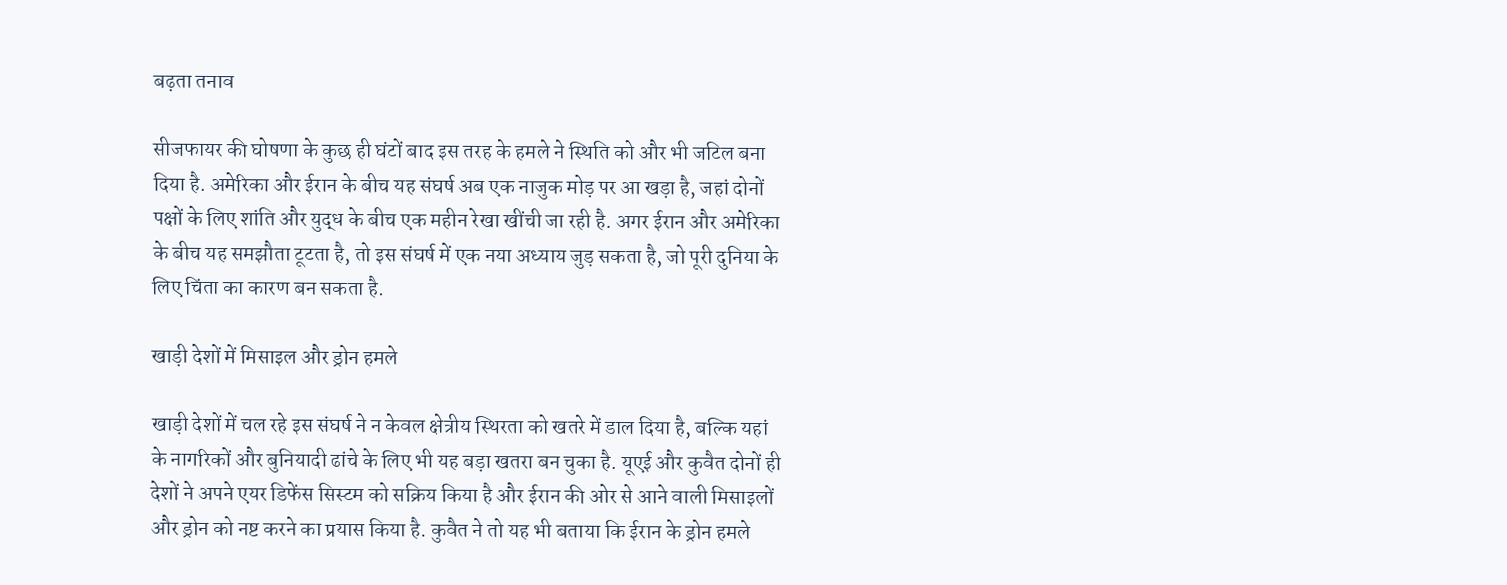बढ़ता तनाव

सीजफायर की घोषणा के कुछ ही घंटों बाद इस तरह के हमले ने स्थिति को और भी जटिल बना दिया है. अमेरिका और ईरान के बीच यह संघर्ष अब एक नाजुक मोड़ पर आ खड़ा है, जहां दोनों पक्षों के लिए शांति और युद्ध के बीच एक महीन रेखा खींची जा रही है. अगर ईरान और अमेरिका के बीच यह समझौता टूटता है, तो इस संघर्ष में एक नया अध्याय जुड़ सकता है, जो पूरी दुनिया के लिए चिंता का कारण बन सकता है.

खाड़ी देशों में मिसाइल और ड्रोन हमले

खाड़ी देशों में चल रहे इस संघर्ष ने न केवल क्षेत्रीय स्थिरता को खतरे में डाल दिया है, बल्कि यहां के नागरिकों और बुनियादी ढांचे के लिए भी यह बड़ा खतरा बन चुका है. यूएई और कुवैत दोनों ही देशों ने अपने एयर डिफेंस सिस्टम को सक्रिय किया है और ईरान की ओर से आने वाली मिसाइलों और ड्रोन को नष्ट करने का प्रयास किया है. कुवैत ने तो यह भी बताया कि ईरान के ड्रोन हमले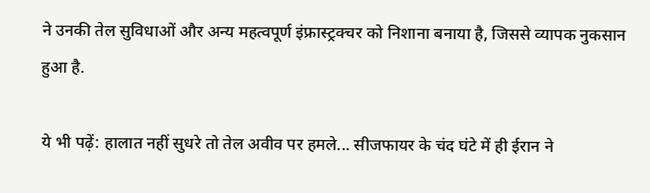ने उनकी तेल सुविधाओं और अन्य महत्वपूर्ण इंफ्रास्ट्रक्चर को निशाना बनाया है, जिससे व्यापक नुकसान हुआ है.

ये भी पढ़ें: हालात नहीं सुधरे तो तेल अवीव पर हमले... सीजफायर के चंद घंटे में ही ईरान ने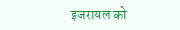इजरायल को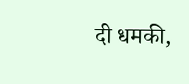दी धमकी,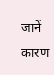जानें कारण